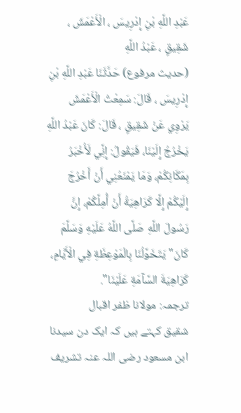عَبْدِ اللَّهِ بْنِ إِدْرِيسَ ، الْأَعْمَشَ ، شَقِيقٍ ، عَبْدُ اللَّهِ
(حديث مرفوع) حَدَّثَنَا عَبْدِ اللَّهِ بْنِ إِدْرِيسَ ، قَالَ: سَمِعْتُ الْأَعْمَشَ يَرْوِي عَنْ شَقِيقٍ ، قَالَ: كَانَ عَبْدُ اللَّهِ يَخْرُجُ إِلَيْنَا، فَيَقُولُ: إِنَِّي لَأُخْبَرُ بِمَكَانِكُمْ، وَمَا يَمْنَعُنِي أَنْ أَخْرُجَ إِلَيْكُمْ إِلَّا كَرَاهِيَةُ أَنْ أُمِلَّكُمْ، إِنَّ رَسُولَ اللَّهِ صَلَّى اللَّهُ عَلَيْهِ وَسَلَّمَ كَانَ" يَتَخَوَّلُنَا بِالْمَوْعِظَةِ فِي الْأَيَّامِ، كَرَاهِيَةَ السَّآمَةِ عَلَيْنَا".
ترجمہ: مولانا ظفر اقبال
شقیق کہتے ہیں کہ ایک دن سیدنا ابن مسعود رضی اللہ عنہ تشریف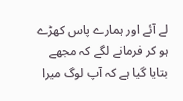لے آئے اور ہمارے پاس کھڑے ہو کر فرمانے لگے کہ مجھے بتایا گیا ہے کہ آپ لوگ میرا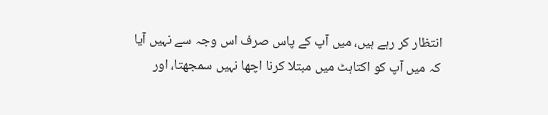انتظار کر رہے ہیں، میں آپ کے پاس صرف اس وجہ سے نہیں آیا کہ میں آپ کو اکتاہٹ میں مبتلا کرنا اچھا نہیں سمجھتا، اور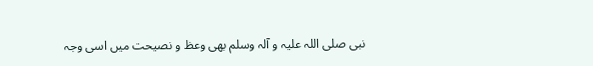نبی صلی اللہ علیہ و آلہ وسلم بھی وعظ و نصیحت میں اسی وجہ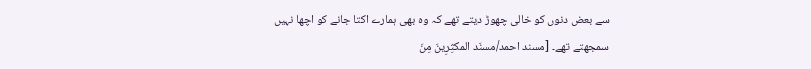سے بعض دنوں کو خالی چھوڑ دیتے تھے کہ وہ بھی ہمارے اکتا جانے کو اچھا نہیں سمجھتے تھے۔ [مسند احمد/مسنَد المكثِرِینَ مِنَ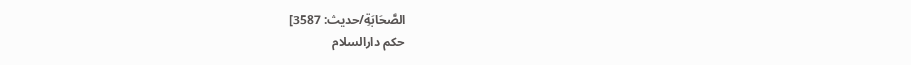الصَّحَابَةِ/حدیث: 3587]
حکم دارالسلام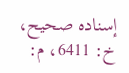إسناده صحيح، خ: 6411، م: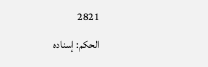2821
الحكم: إسناده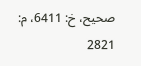صحيح، خ: 6411، م: 2821